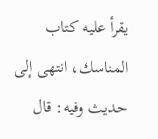يقرأ عليه كتاب المناسك، انتهى إلى حديث وفيه: قال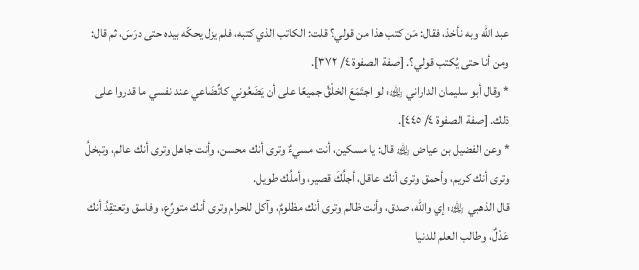عبد الله وبه نأخذ، فقال: مَن كتب هذا من قولي؟ قلت: الكاتب الذي كتبه، فلم يزل يحكّه بيده حتى درَسَ، ثم قال: ومن أنا حتى يُكتب قولي؟. [صفة الصفوة ٤/ ٣٧٢].
* وقال أبو سليمان الداراني ﵀: لو اجتَمَعَ الخلْقُ جميعًا على أن يَضَعُوني كاتِّضَاعي عند نفسي ما قدروا على ذلك. [صفة الصفوة ٤/ ٤٤٥].
* وعن الفضيل بن عياض ﵀ قال: يا مسكين، أنت مسيءٌ وترى أنك محسن، وأنت جاهل وترى أنك عالم، وتبخلُ وترى أنك كريم، وأحمق وترى أنك عاقل، أجلُكَ قصير، وأملُك طويل.
قال الذهبي ﵀: إي والله، صدق، وأنت ظالم وترى أنك مظلومٌ، وآكل للحرام وترى أنك متورِّع، وفاسق وتعتقِدُ أنك عَدْلٌ، وطالب العلم للدنيا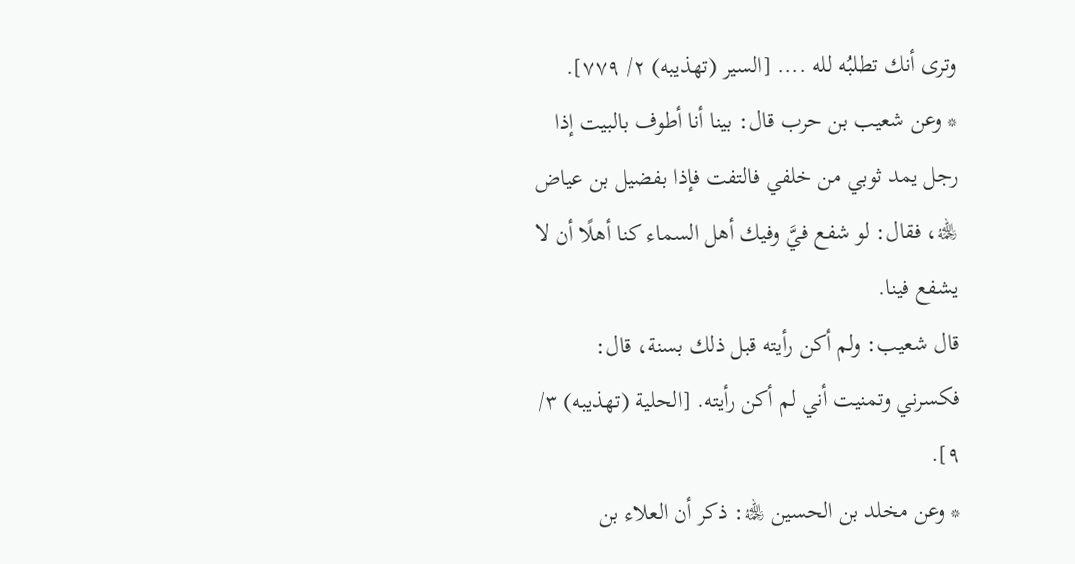وترى أنك تطلبُه لله .... [السير (تهذيبه) ٢/ ٧٧٩].
* وعن شعيب بن حرب قال: بينا أنا أطوف بالبيت إذا رجل يمد ثوبي من خلفي فالتفت فإذا بفضيل بن عياض ﵀، فقال: لو شفع فيَّ وفيك أهل السماء كنا أهلًا أن لا يشفع فينا.
قال شعيب: ولم أكن رأيته قبل ذلك بسنة، قال: فكسرني وتمنيت أني لم أكن رأيته. [الحلية (تهذيبه) ٣/ ٩].
* وعن مخلد بن الحسين ﵀: ذكر أن العلاء بن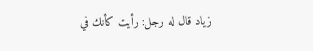زياد قال له رجل: رأيت كأنك في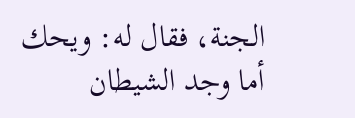الجنة، فقال له: ويحك أما وجد الشيطان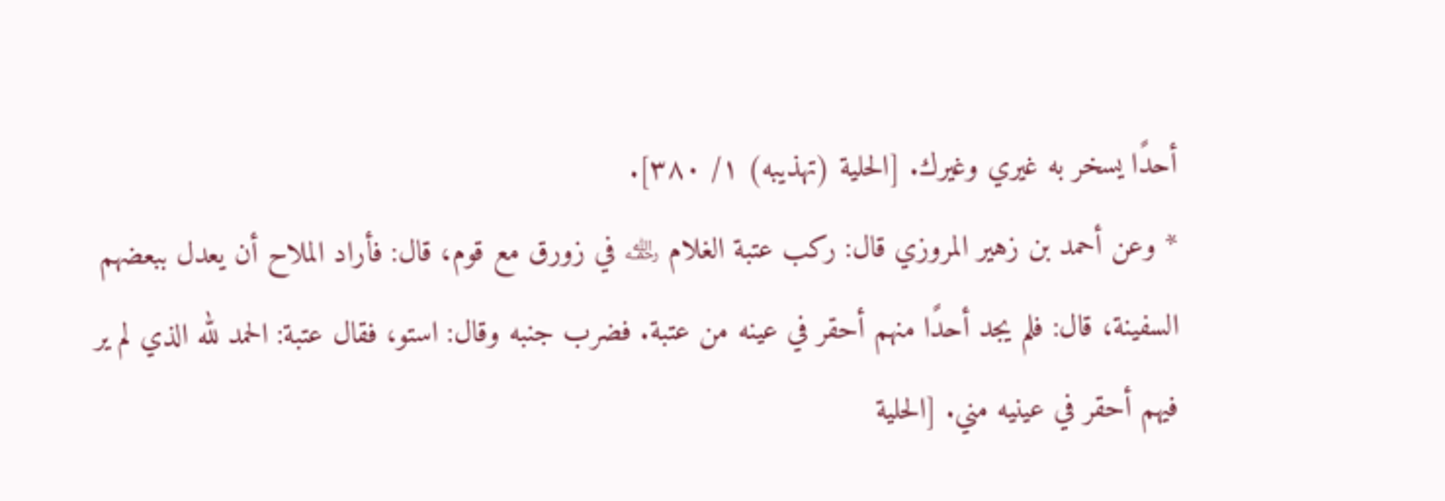أحدًا يسخر به غيري وغيرك. [الحلية (تهذيبه) ١/ ٣٨٠].
* وعن أحمد بن زهير المروزي قال: ركب عتبة الغلام ﵀ في زورق مع قوم، قال: فأراد الملاح أن يعدل ببعضهم السفينة، قال: فلم يجد أحدًا منهم أحقر في عينه من عتبة. فضرب جنبه وقال: استو، فقال عتبة: الحمد لله الذي لم ير فيهم أحقر في عينيه مني. [الحلية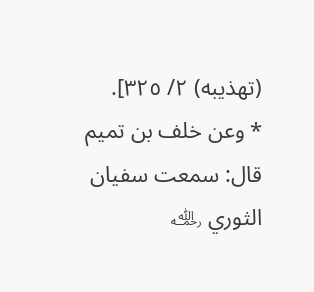(تهذيبه) ٢/ ٣٢٥].
* وعن خلف بن تميم قال: سمعت سفيان الثوري ﵀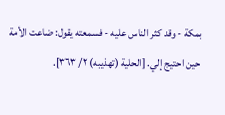بمكة - وقد كثر الناس عليه - فسمعته يقول: ضاعت الأمة حين احتيج إلي. [الحلية (تهذيبه) ٢/ ٣٦٣].